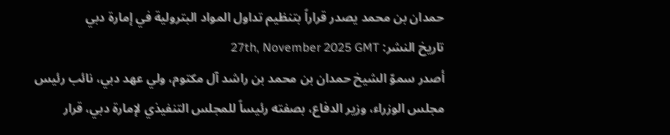حمدان بن محمد يصدر قراراً بتنظيم تداول المواد البترولية في إمارة دبي
تاريخ النشر: 27th, November 2025 GMT
أصدر سموّ الشيخ حمدان بن محمد بن راشد آل مكتوم، ولي عهد دبي، نائب رئيس مجلس الوزراء، وزير الدفاع، بصفته رئيساً للمجلس التنفيذي لإمارة دبي، قرار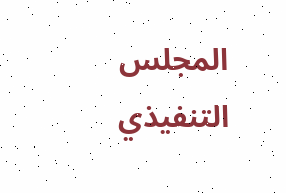المجلس التنفيذي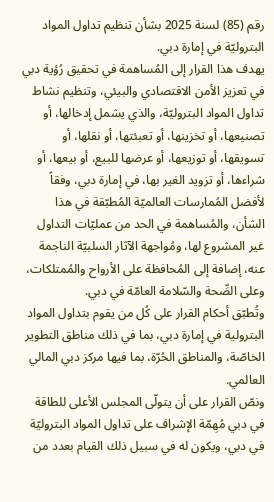رقم (85) لسنة 2025 بشأن تنظيم تداول المواد البتروليّة في إمارة دبي.
يهدف هذا القرار إلى المُساهمة في تحقيق رُؤية دبي في تعزيز الأمن الاقتصادي والبيئي، وتنظيم نشاط تداول المواد البتروليّة، والذي يشمل إدخالها، أو تصنيعها، أو تخزينها، أو تعبئتها، أو نقلها، أو تسويقها، أو توزيعها، أو عرضها للبيع، أو بيعها، أو شراءها، أو تزويد الغير بها، في إمارة دبي، وفقاً لأفضل المُمارسات العالميّة المُطبّقة في هذا الشأن، والمُساهمة في الحد من عمليّات التداول غير المشروع لها، ومُواجهة الآثار السلبيّة الناجمة عنه، إضافة إلى المُحافظة على الأرواح والمُمتلكات، وعلى الصِّحة والسّلامة العامّة في دبي.
وتُطبّق أحكام القرار على كُل من يقوم بتداول المواد البترولية في إمارة دبي، بما في ذلك مناطق التطوير الخاصّة، والمناطق الحُرّة، بما فيها مركز دبي المالي العالمي.
ونصّ القرار على أن يتولّى المجلس الأعلى للطاقة في دبي مُهِمّة الإشراف على تداول المواد البتروليّة في دبي، ويكون له في سبيل ذلك القيام بعدد من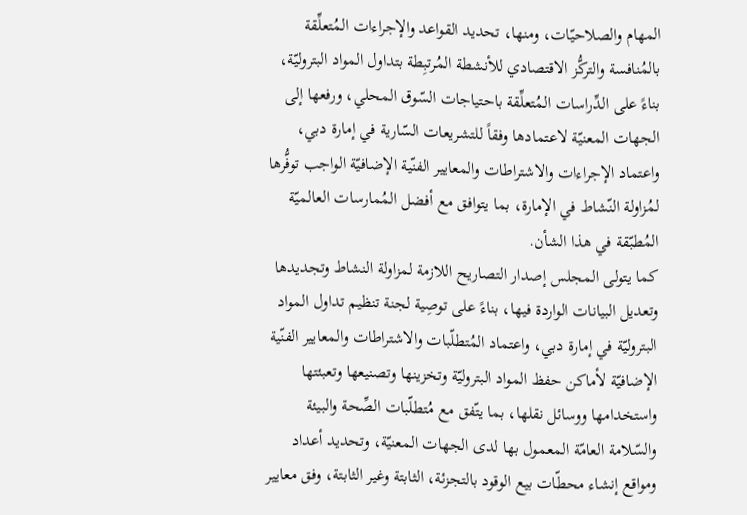المهام والصلاحيّات، ومنها، تحديد القواعد والإجراءات المُتعلِّقة بالمُنافسة والتركُّز الاقتصادي للأنشطة المُرتبِطة بتداول المواد البتروليّة، بناءً على الدِّراسات المُتعلِّقة باحتياجات السّوق المحلي، ورفعها إلى الجهات المعنيّة لاعتمادها وفقاً للتشريعات السّارية في إمارة دبي، واعتماد الإجراءات والاشتراطات والمعايير الفنّية الإضافيّة الواجب توفُّرها لمُزاولة النّشاط في الإمارة، بما يتوافق مع أفضل المُمارسات العالميّة المُطبّقة في هذا الشأن.
كما يتولى المجلس إصدار التصاريح اللازمة لمزاولة النشاط وتجديدها وتعديل البيانات الواردة فيها، بناءً على توصِية لجنة تنظيم تداول المواد البتروليّة في إمارة دبي، واعتماد المُتطلّبات والاشتراطات والمعايير الفنّية الإضافيّة لأماكن حفظ المواد البتروليّة وتخزينها وتصنيعها وتعبئتها واستخدامها ووسائل نقلها، بما يتّفق مع مُتطلّبات الصِّحة والبيئة والسّلامة العامّة المعمول بها لدى الجهات المعنيّة، وتحديد أعداد ومواقع إنشاء محطّات بيع الوقود بالتجزئة، الثابتة وغير الثابتة، وفق معايير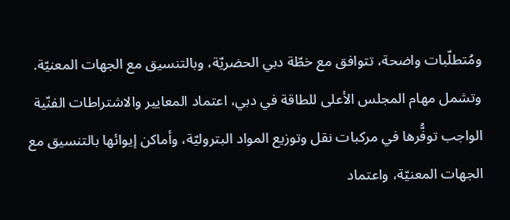ومُتطلّبات واضحة، تتوافق مع خطّة دبي الحضريّة، وبالتنسيق مع الجهات المعنيّة.
وتشمل مهام المجلس الأعلى للطاقة في دبي، اعتماد المعايير والاشتراطات الفنّية الواجب توفُّرها في مركبات نقل وتوزيع المواد البتروليّة، وأماكن إيوائها بالتنسيق مع الجهات المعنيّة، واعتماد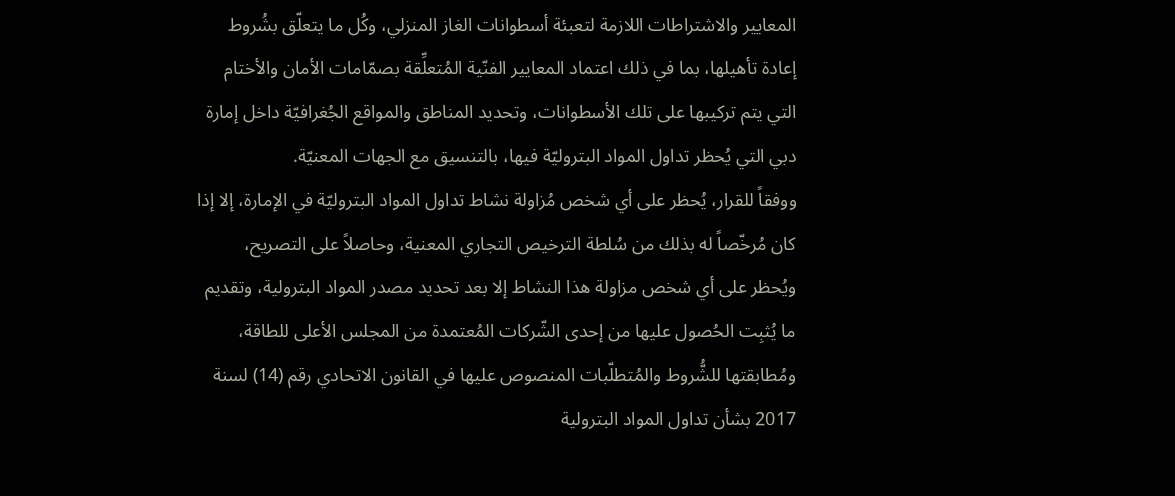المعايير والاشتراطات اللازمة لتعبئة أسطوانات الغاز المنزلي، وكُل ما يتعلّق بشُروط إعادة تأهيلها، بما في ذلك اعتماد المعايير الفنّية المُتعلِّقة بصمّامات الأمان والأختام التي يتم تركيبها على تلك الأسطوانات، وتحديد المناطق والمواقع الجُغرافيّة داخل إمارة دبي التي يُحظر تداول المواد البتروليّة فيها، بالتنسيق مع الجهات المعنيّة.
ووفقاً للقرار، يُحظر على أي شخص مُزاولة نشاط تداول المواد البتروليّة في الإمارة، إلا إذا كان مُرخّصاً له بذلك من سُلطة الترخيص التجاري المعنية، وحاصلاً على التصريح، ويُحظر على أي شخص مزاولة هذا النشاط إلا بعد تحديد مصدر المواد البترولية، وتقديم ما يُثبِت الحُصول عليها من إحدى الشّركات المُعتمدة من المجلس الأعلى للطاقة، ومُطابقتها للشُّروط والمُتطلّبات المنصوص عليها في القانون الاتحادي رقم (14) لسنة 2017 بشأن تداول المواد البترولية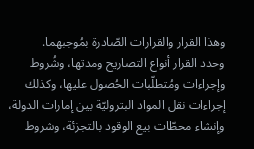وهذا القرار والقرارات الصّادرة بمُوجبهما.
وحدد القرار أنواع التصاريح ومدتها، وشُروط وإجراءات ومُتطلّبات الحُصول عليها، وكذلك إجراءات نقل المواد البتروليّة بين إمارات الدولة، وإنشاء محطّات بيع الوقود بالتجزئة، وشروط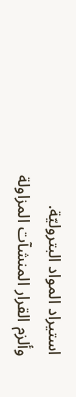استيراد المواد البتروليّة.
وألزم القرار المنشآت المزاولة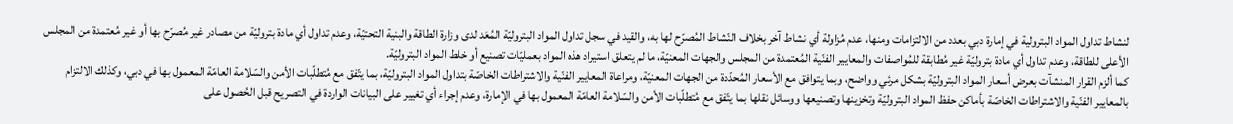لنشاط تداول المواد البترولية في إمارة دبي بعدد من الالتزامات ومنها، عدم مُزاولة أي نشاط آخر بخلاف النّشاط المُصرّح لها به، والقيد في سجل تداول المواد البتروليّة المُعَد لدى وزارة الطاقة والبنية التحتيّة، وعدم تداول أي مادة بتروليّة من مصادر غير مُصرّح بها أو غير مُعتمدة من المجلس الأعلى للطاقة، وعدم تداول أي مادة بتروليّة غير مُطابقة للمُواصفات والمعايير الفنّية المُعتمدة من المجلس والجهات المعنيّة، ما لم يتعلق استيراد هذه المواد بعمليّات تصنيع أو خلط المواد البتروليّة.
كما ألزم القرار المنشآت بعرض أسعار المواد البتروليّة بشكل مرئي وواضح، وبما يتوافق مع الأسعار المُحدّدة من الجهات المعنيّة، ومراعاة المعايير الفنّية والاشتراطات الخاصّة بتداول المواد البتروليّة، بما يتّفق مع مُتطلّبات الأمن والسّلامة العامّة المعمول بها في دبي، وكذلك الالتزام بالمعايير الفنّية والاشتراطات الخاصّة بأماكن حفظ المواد البتروليّة وتخزينها وتصنيعها ووسائل نقلها بما يتّفق مع مُتطلّبات الأمن والسّلامة العامّة المعمول بها في الإمارة، وعدم إجراء أي تغيير على البيانات الواردة في التصريح قبل الحُصول على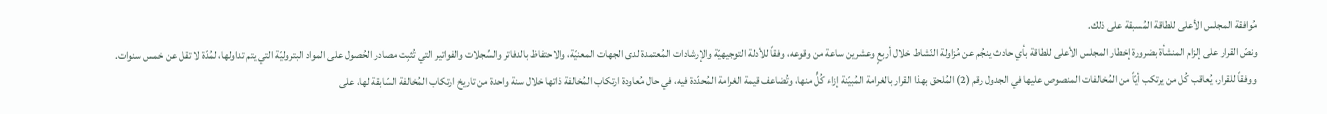مُوافقة المجلس الأعلى للطاقة المُسبقة على ذلك.
ونصّ القرار على إلزام المنشأة بضرورة إخطار المجلس الأعلى للطاقة بأي حادث ينجُم عن مُزاولة النّشاط خلال أربعٍ وعشرين ساعة من وقوعه، وفقاً للأدلة التوجيهيّة والإرشادات المُعتمدة لدى الجهات المعنيّة، والاحتفاظ بالدفاتر والسِّجلات والفواتير التي تُثبِت مصادر الحُصول على المواد البتروليّة التي يتم تداولها، لمُدّة لا تقل عن خمس سنوات.
ووفقاً للقرار، يُعاقب كُل من يرتكب أيّاً من المُخالفات المنصوص عليها في الجدول رقم (2) المُلحق بهذا القرار بالغرامة المُبيّنة إزاء كُلٍّ منها، وتُضاعف قيمة الغرامة المُحدّدة فيه، في حال مُعاودة ارتكاب المُخالفة ذاتها خلال سنة واحدة من تاريخ ارتكاب المُخالفة السّابقة لها، على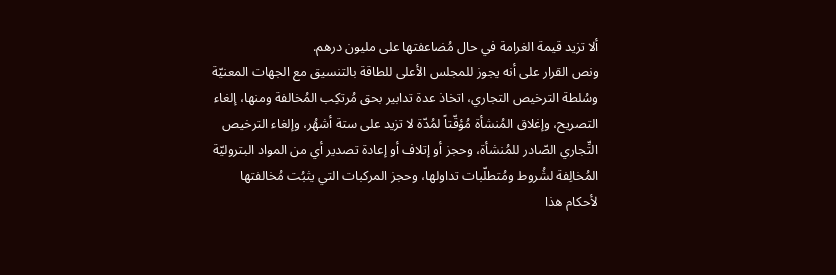ألا تزيد قيمة الغرامة في حال مُضاعفتها على مليون درهم.
ونص القرار على أنه يجوز للمجلس الأعلى للطاقة بالتنسيق مع الجهات المعنيّة وسُلطة الترخيص التجاري، اتخاذ عدة تدابير بحق مُرتكِب المُخالفة ومنها، إلغاء التصريح، وإغلاق المُنشأة مُؤقّتاً لمُدّة لا تزيد على ستة أشهُر، وإلغاء الترخيص التِّجاري الصّادر للمُنشأة، وحجز أو إتلاف أو إعادة تصدير أي من المواد البتروليّة المُخالِفة لشُروط ومُتطلّبات تداولها، وحجز المركبات التي يثبُت مُخالفتها لأحكام هذا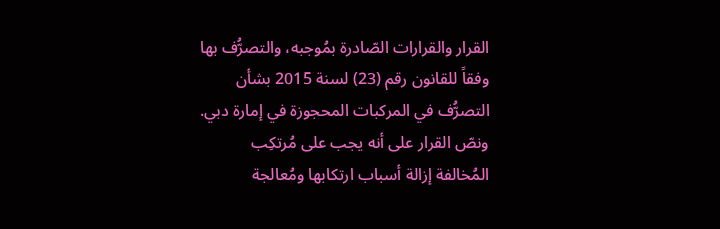القرار والقرارات الصّادرة بمُوجبه، والتصرُّف بها وفقاً للقانون رقم (23) لسنة 2015 بشأن التصرُّف في المركبات المحجوزة في إمارة دبي.
ونصّ القرار على أنه يجب على مُرتكِب المُخالفة إزالة أسباب ارتكابها ومُعالجة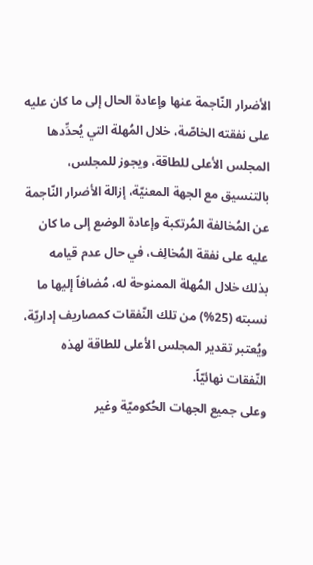الأضرار النّاجمة عنها وإعادة الحال إلى ما كان عليه على نفقته الخاصّة، خلال المُهلة التي يُحدِّدها المجلس الأعلى للطاقة، ويجوز للمجلس، بالتنسيق مع الجهة المعنيّة، إزالة الأضرار النّاجمة عن المُخالفة المُرتكبة وإعادة الوضع إلى ما كان عليه على نفقة المُخالِف، في حال عدم قيامه بذلك خلال المُهلة الممنوحة له، مُضافاً إليها ما نسبته (25%) من تلك النّفقات كمصاريف إداريّة، ويُعتبر تقدير المجلس الأعلى للطاقة لهذه النّفقات نهائيّاً.
وعلى جميع الجهات الحُكوميّة وغير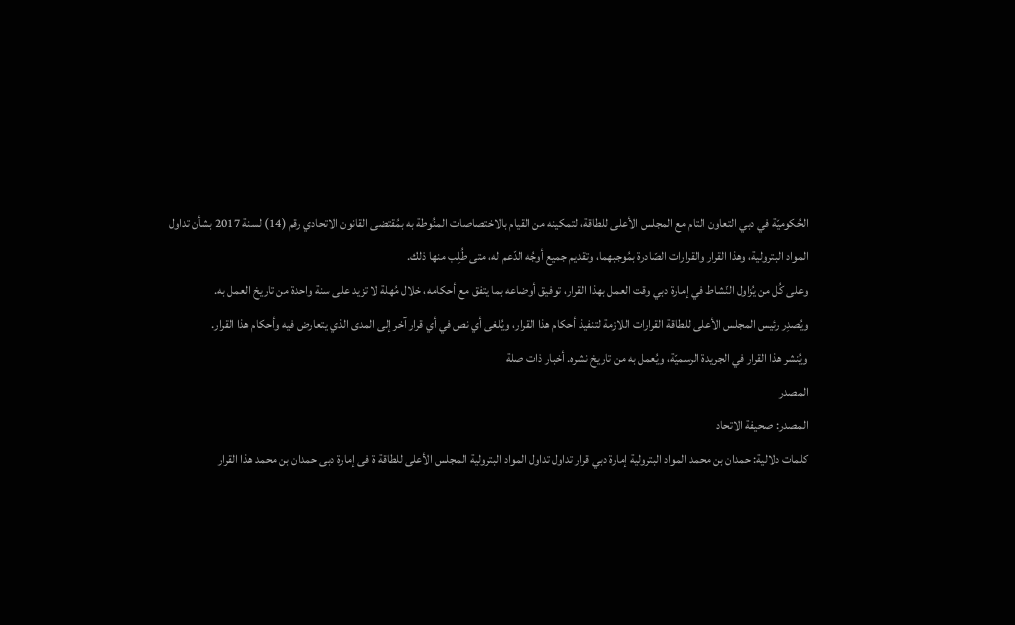الحُكوميّة في دبي التعاون التام مع المجلس الأعلى للطاقة، لتمكينه من القيام بالاختصاصات المنُوطة به بمُقتضى القانون الاتحادي رقم (14) لسنة 2017 بشأن تداول المواد البترولية، وهذا القرار والقرارات الصّادرة بمُوجبهما، وتقديم جميع أوجُه الدّعم له، متى طُلِب منها ذلك.
وعلى كُل من يُزاول النّشاط في إمارة دبي وقت العمل بهذا القرار، توفيق أوضاعه بما يتفق مع أحكامه، خلال مُهلة لا تزيد على سنة واحدة من تاريخ العمل به.
ويُصدِر رئيس المجلس الأعلى للطاقة القرارات اللازمة لتنفيذ أحكام هذا القرار، ويُلغى أي نص في أي قرار آخر إلى المدى الذي يتعارض فيه وأحكام هذا القرار.
ويُنشر هذا القرار في الجريدة الرسميّة، ويُعمل به من تاريخ نشره. أخبار ذات صلة
المصدر
المصدر: صحيفة الاتحاد
كلمات دلالية: حمدان بن محمد المواد البترولية إمارة دبي قرار تداول تداول المواد البترولیة المجلس الأعلى للطاقة ة فی إمارة دبی حمدان بن محمد هذا القرار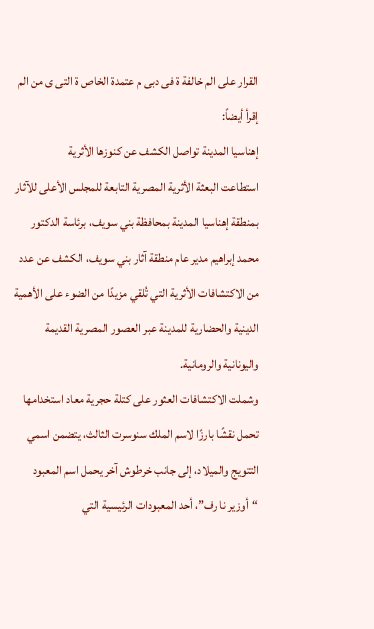القرار على الم خالفة ة فی دبی م عتمدة الخاص ة التی ی من الم
إقرأ أيضاً:
إهناسيا المدينة تواصل الكشف عن كنوزها الأثرية
استطاعت البعثة الأثرية المصرية التابعة للمجلس الأعلى للآثار بمنطقة إهناسيا المدينة بمحافظة بني سويف، برئاسة الدكتور محمد إبراهيم مدير عام منطقة آثار بني سويف، الكشف عن عدد من الاكتشافات الأثرية التي تُلقي مزيدًا من الضوء على الأهمية الدينية والحضارية للمدينة عبر العصور المصرية القديمة واليونانية والرومانية.
وشملت الاكتشافات العثور على كتلة حجرية معاد استخدامها تحمل نقشًا بارزًا لاسم الملك سنوسرت الثالث، يتضمن اسمي التتويج والميلاد، إلى جانب خرطوش آخر يحمل اسم المعبود “أوزير نا رف”، أحد المعبودات الرئيسية التي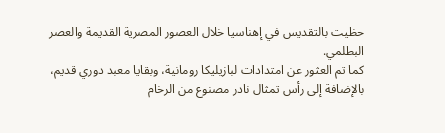حظيت بالتقديس في إهناسيا خلال العصور المصرية القديمة والعصر البطلمي.
كما تم العثور عن امتدادات لبازيليكا رومانية، وبقايا معبد دوري قديم، بالإضافة إلى رأس تمثال نادر مصنوع من الرخام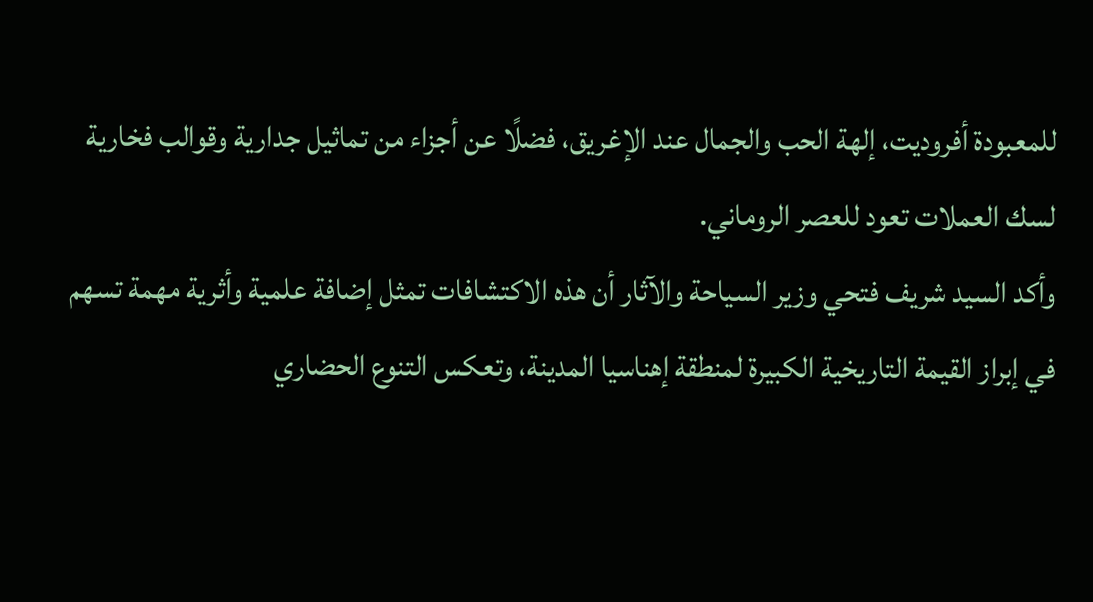للمعبودة أفروديت، إلهة الحب والجمال عند الإغريق، فضلًا عن أجزاء من تماثيل جدارية وقوالب فخارية لسك العملات تعود للعصر الروماني.
وأكد السيد شريف فتحي وزير السياحة والآثار أن هذه الاكتشافات تمثل إضافة علمية وأثرية مهمة تسهم في إبراز القيمة التاريخية الكبيرة لمنطقة إهناسيا المدينة، وتعكس التنوع الحضاري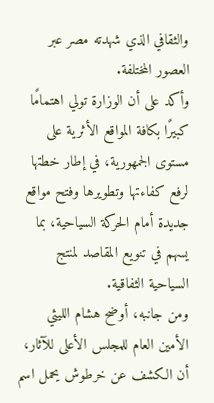والثقافي الذي شهدته مصر عبر العصور المختلفة.
وأكد على أن الوزارة تولي اهتمامًا كبيرًا بكافة المواقع الأثرية على مستوى الجمهورية، في إطار خطتها لرفع كفاءتها وتطويرها وفتح مواقع جديدة أمام الحركة السياحية، بما يسهم في تنويع المقاصد لمنتج السياحية الثفاقية.
ومن جانبه، أوضح هشام الليثي الأمين العام للمجلس الأعلى للآثار، أن الكشف عن خرطوش يحمل اسم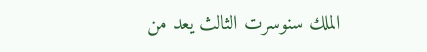الملك سنوسرت الثالث يعد من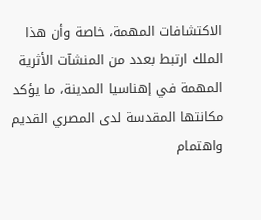الاكتشافات المهمة، خاصة وأن هذا الملك ارتبط بعدد من المنشآت الأثرية المهمة في إهناسيا المدينة، ما يؤكد مكانتها المقدسة لدى المصري القديم واهتمام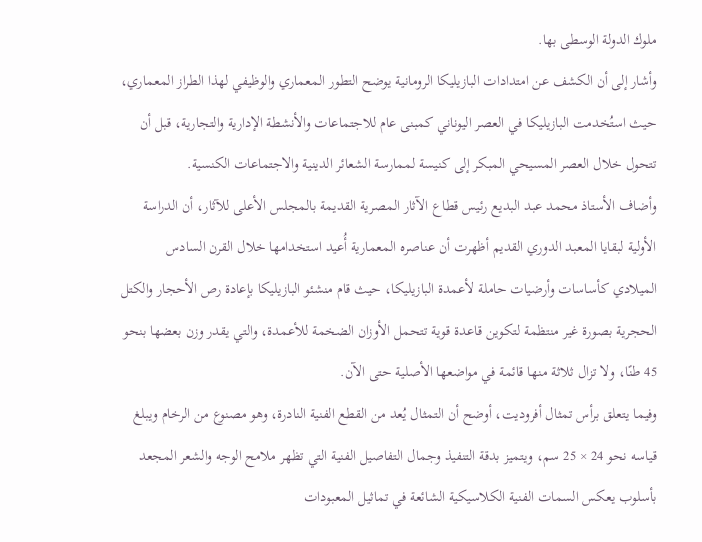ملوك الدولة الوسطى بها.
وأشار إلى أن الكشف عن امتدادات البازيليكا الرومانية يوضح التطور المعماري والوظيفي لهذا الطراز المعماري، حيث استُخدمت البازيليكا في العصر اليوناني كمبنى عام للاجتماعات والأنشطة الإدارية والتجارية، قبل أن تتحول خلال العصر المسيحي المبكر إلى كنيسة لممارسة الشعائر الدينية والاجتماعات الكنسية.
وأضاف الأستاذ محمد عبد البديع رئيس قطاع الآثار المصرية القديمة بالمجلس الأعلى للآثار، أن الدراسة الأولية لبقايا المعبد الدوري القديم أظهرت أن عناصره المعمارية أُعيد استخدامها خلال القرن السادس الميلادي كأساسات وأرضيات حاملة لأعمدة البازيليكا، حيث قام منشئو البازيليكا بإعادة رص الأحجار والكتل الحجرية بصورة غير منتظمة لتكوين قاعدة قوية تتحمل الأوزان الضخمة للأعمدة، والتي يقدر وزن بعضها بنحو 45 طنًا، ولا تزال ثلاثة منها قائمة في مواضعها الأصلية حتى الآن.
وفيما يتعلق برأس تمثال أفروديت، أوضح أن التمثال يُعد من القطع الفنية النادرة، وهو مصنوع من الرخام ويبلغ قياسه نحو 24 × 25 سم، ويتميز بدقة التنفيذ وجمال التفاصيل الفنية التي تظهر ملامح الوجه والشعر المجعد بأسلوب يعكس السمات الفنية الكلاسيكية الشائعة في تماثيل المعبودات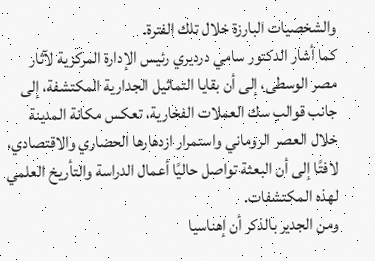والشخصيات البارزة خلال تلك الفترة.
كما أشار الدكتور سامي درديري رئيس الإدارة المركزية لآثار مصر الوسطى، إلى أن بقايا التماثيل الجدارية المكتشفة، إلى جانب قوالب سك العملات الفخارية، تعكس مكانة المدينة خلال العصر الروماني واستمرار ازدهارها الحضاري والاقتصادي، لافتًا إلى أن البعثة تواصل حاليًا أعمال الدراسة والتأريخ العلمي لهذه المكتشفات.
ومن الجدير بالذكر أن إهناسيا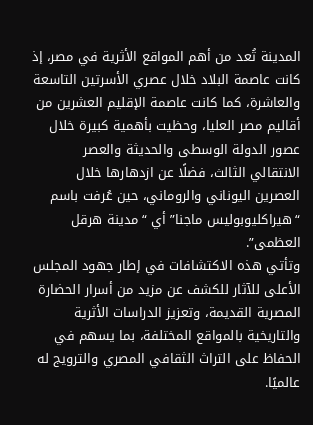المدينة تُعد من أهم المواقع الأثرية في مصر، إذ كانت عاصمة البلاد خلال عصري الأسرتين التاسعة والعاشرة، كما كانت عاصمة الإقليم العشرين من أقاليم مصر العليا، وحظيت بأهمية كبيرة خلال عصور الدولة الوسطى والحديثة والعصر الانتقالي الثالث، فضلًا عن ازدهارها خلال العصرين اليوناني والروماني، حين عُرفت باسم “هيراكليوبوليس ماجنا” أي “مدينة هرقل العظمى”.
وتأتي هذه الاكتشافات في إطار جهود المجلس الأعلى للآثار للكشف عن مزيد من أسرار الحضارة المصرية القديمة، وتعزيز الدراسات الأثرية والتاريخية بالمواقع المختلفة، بما يسهم في الحفاظ على التراث الثقافي المصري والترويج له عالميًا.